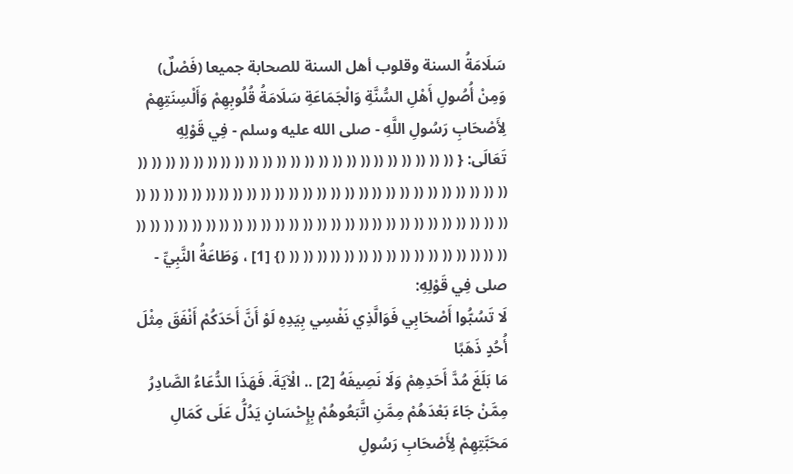سَلَامَةُ السنة وقلوب أهل السنة للصحابة جميعا (فَصْلٌ) وَمِنْ أُصُولِ أَهْلِ السُّنَّةِ وَالْجَمَاعَةِ سَلَامَةُ قُلُوبِهِمْ وَأَلْسِنَتِهِمْ لِأَصْحَابِ رَسُولِ اللَّهِ - صلى الله عليه وسلم - فِي قَوْلِهِ تَعَالَى: { (( (( (( (( (( (( (( (( (( (( (( (( (( (( (( (( (( (( (( (( (( (( (( (( (( (( (( (( (( (( (( (( (( (( (( (( (( (( (( (( (( (( (( (( (( (( (( (( (( (( (( (( (( (( (( (( (( (( (( (( (( (( (( (( (( (( (( (( (( (( (( (( (( (( (( (( (( (( (( (( (( (( (( (( (( (( (( (( (( (( (( (( (( (} [1] ، وَطَاعَةُ النَّبِيِّ - صلى فِي قَوْلِهِ:
لَا تَسُبُّوا أَصْحَابِي فَوَالَّذِي نَفْسِي بِيَدِهِ لَوْ أَنَّ أَحَدَكُمْ أَنْفَقَ مِثْلَ أُحُدٍ ذَهَبًا
مَا بَلَغَ مُدَّ أَحَدِهِمْ وَلَا نَصِيفَهُ [2] .. الْآيَةَ. فَهَذَا الدُّعَاءُ الصَّادِرُ مِمَّنْ جَاءَ بَعْدَهُمْ مِمَّنِ اتَّبَعُوهُمْ بِإِحْسَانٍ يَدُلُّ عَلَى كَمَالِ مَحَبَّتِهِمْ لِأَصْحَابِ رَسُولِ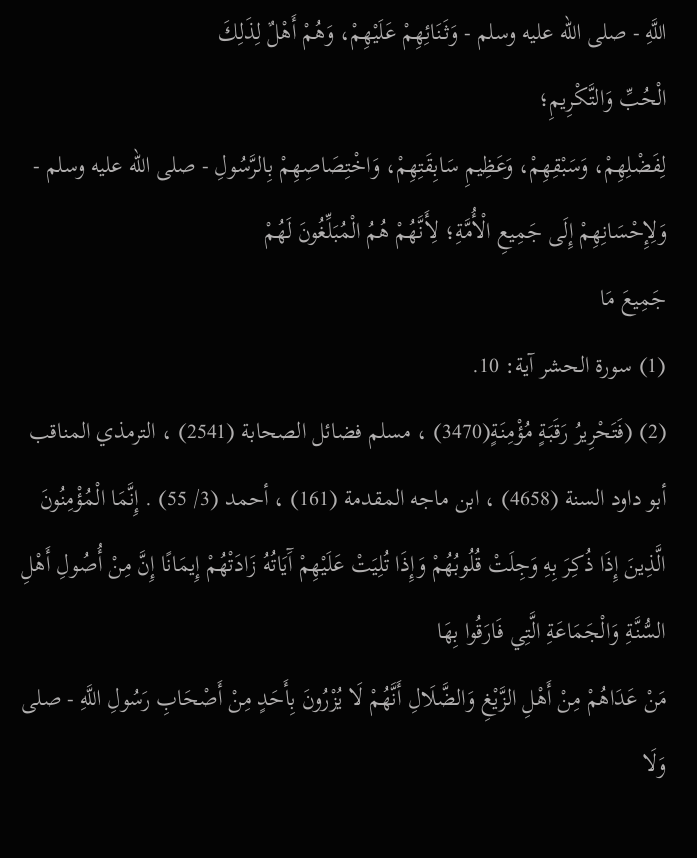اللَّهِ - صلى الله عليه وسلم - وَثَنَائِهِمْ عَلَيْهِمْ، وَهُمْ أَهْلٌ لِذَلِكَ
الْحُبِّ وَالتَّكْرِيمِ؛
لِفَضْلِهِمْ، وَسَبْقِهِمْ، وَعَظِيمِ سَابِقَتِهِمْ، وَاخْتِصَاصِهِمْ بِالرَّسُولِ - صلى الله عليه وسلم - وَلِإِحْسَانِهِمْ إِلَى جَمِيعِ الْأُمَّةِ؛ لِأَنَّهُمْ هُمُ الْمُبَلِّغُونَ لَهُمْ
جَمِيعَ مَا
(1) سورة الحشر آية: 10.
(2) (فَتَحْرِيرُ رَقَبَةٍ مُؤْمِنَةٍ(3470) ، مسلم فضائل الصحابة (2541) ، الترمذي المناقب
أبو داود السنة (4658) ، ابن ماجه المقدمة (161) ، أحمد (3/ 55) . إِنَّمَا الْمُؤْمِنُونَ الَّذِينَ إِذَا ذُكِرَ بِهِ وَجِلَتْ قُلُوبُهُمْ وَإِذَا تُلِيَتْ عَلَيْهِمْ آَيَاتُهُ زَادَتْهُمْ إِيمَانًا إِنَّ مِنْ أُصُولِ أَهْلِ السُّنَّةِ وَالْجَمَاعَةِ الَّتِي فَارَقُوا بِهَا
مَنْ عَدَاهُمْ مِنْ أَهْلِ الزَّيْغِ وَالضَّلَالِ أَنَّهُمْ لَا يُزْرُونَ بِأَحَدٍ مِنْ أَصْحَابِ رَسُولِ اللَّهِ - صلى وَلَا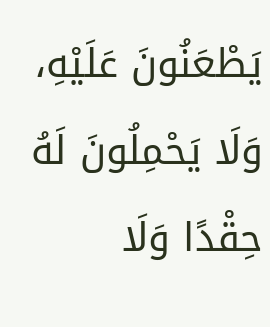يَطْعَنُونَ عَلَيْهِ، وَلَا يَحْمِلُونَ لَهُ حِقْدًا وَلَا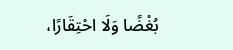بُغْضًا وَلَا احْتِقَارًا،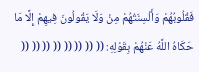فَقُلُوبُهُمْ وَأَلْسِنَتُهُمْ مِنْ وَلَا يَقُولُونَ فِيهِمْ إِلَّا مَا حَكَاهُ اللَّهُ عَنْهُمْ بِقَوْلِهِ: (( (( (( (( (( (( (( ((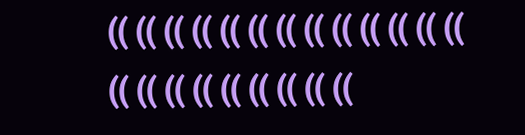(( (( (( (( (( (( (( (( (( (( (( (( (( (( (( (( (( (( (( (( (( ((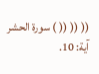(( (( (( ) سورة الحشر آية: 10.